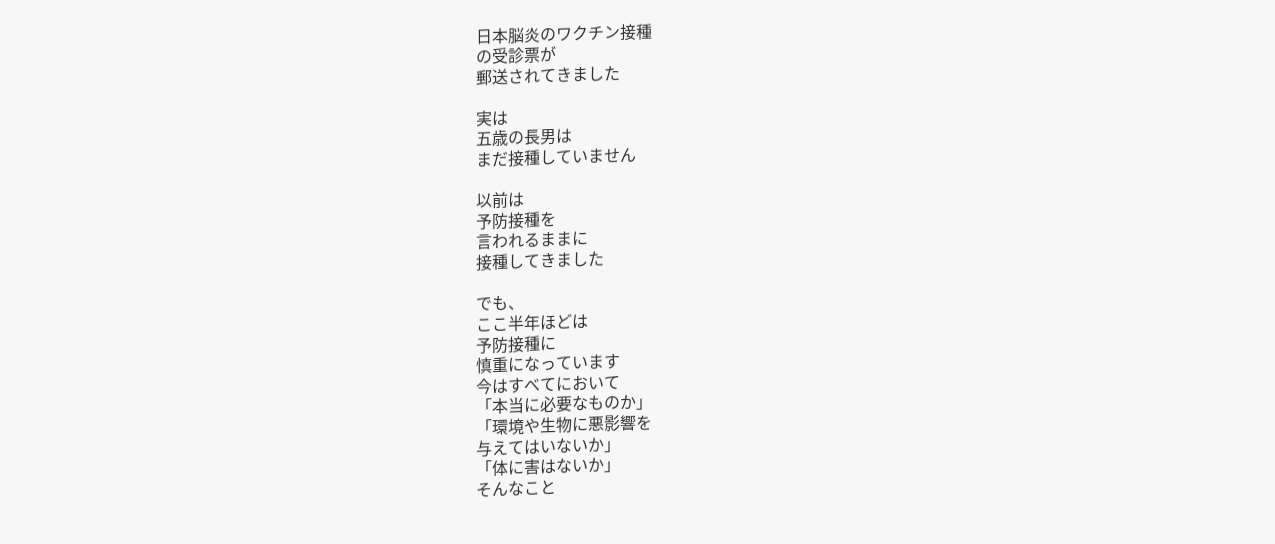日本脳炎のワクチン接種
の受診票が
郵送されてきました

実は
五歳の長男は
まだ接種していません

以前は
予防接種を
言われるままに
接種してきました

でも、
ここ半年ほどは
予防接種に
慎重になっています
今はすべてにおいて
「本当に必要なものか」
「環境や生物に悪影響を
与えてはいないか」
「体に害はないか」
そんなこと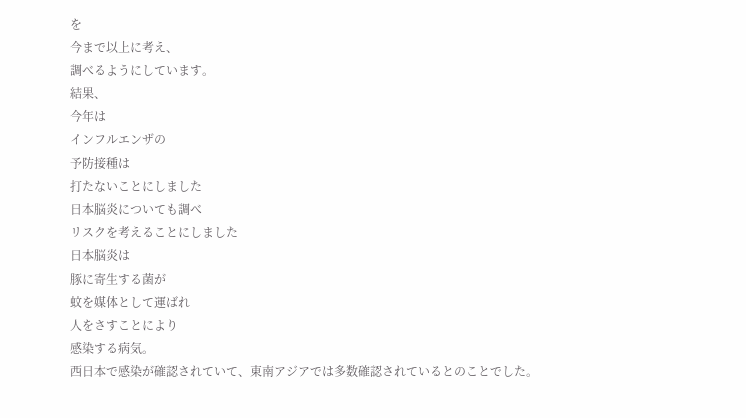を
今まで以上に考え、
調べるようにしています。
結果、
今年は
インフルエンザの
予防接種は
打たないことにしました
日本脳炎についても調べ
リスクを考えることにしました
日本脳炎は
豚に寄生する菌が
蚊を媒体として運ばれ
人をさすことにより
感染する病気。
西日本で感染が確認されていて、東南アジアでは多数確認されているとのことでした。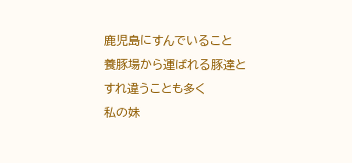鹿児島にすんでいること
養豚場から運ばれる豚達と
すれ違うことも多く
私の妹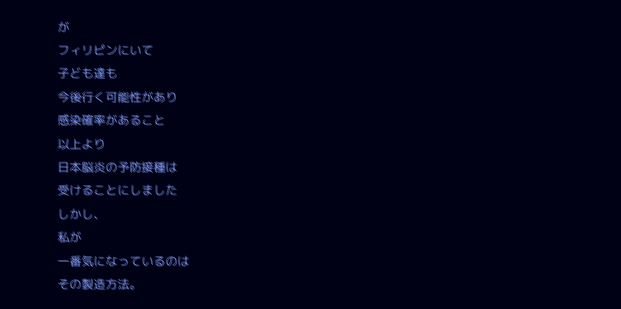が
フィリピンにいて
子ども達も
今後行く可能性があり
感染確率があること
以上より
日本脳炎の予防接種は
受けることにしました
しかし、
私が
一番気になっているのは
その製造方法。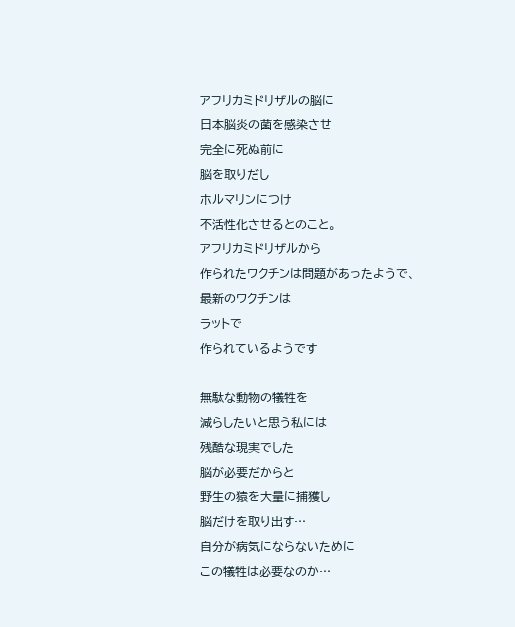アフリカミドリザルの脳に
日本脳炎の菌を感染させ
完全に死ぬ前に
脳を取りだし
ホルマリンにつけ
不活性化させるとのこと。
アフリカミドリザルから
作られたワクチンは問題があったようで、
最新のワクチンは
ラットで
作られているようです

無駄な動物の犠牲を
減らしたいと思う私には
残酷な現実でした
脳が必要だからと
野生の猿を大量に捕獲し
脳だけを取り出す…
自分が病気にならないために
この犠牲は必要なのか…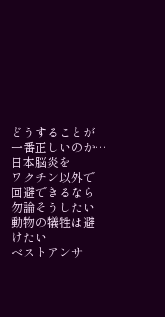どうすることが
一番正しいのか…
日本脳炎を
ワクチン以外で
回避できるなら
勿論そうしたい
動物の犠牲は避けたい
ベストアンサ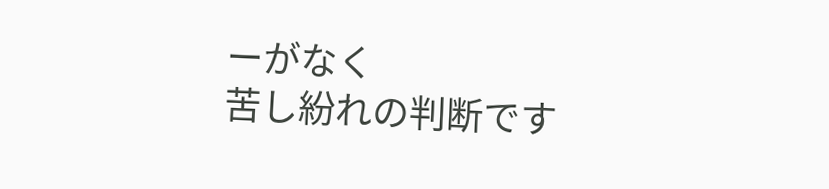ーがなく
苦し紛れの判断です